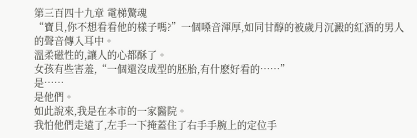第三百四十九章 電梯驚魂
“寶貝,你不想看看他的樣子嗎?”一個嗓音渾厚,如同甘醇的被歲月沉澱的紅酒的男人的聲音傳入耳中。
溫柔磁性的,讓人的心都酥了。
女孩有些害羞,“一個還沒成型的胚胎,有什麽好看的……”
是……
是他們。
如此說來,我是在本市的一家醫院。
我怕他們走遠了,左手一下掩蓋住了右手手腕上的定位手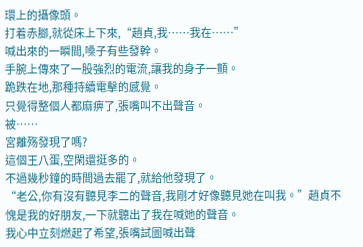環上的攝像頭。
打着赤腳,就從床上下來,“趙貞,我……我在……”
喊出來的一瞬間,嗓子有些發幹。
手腕上傳來了一股強烈的電流,讓我的身子一顫。
跪跌在地,那種持續電擊的感覺。
只覺得整個人都麻痹了,張嘴叫不出聲音。
被……
宮離殇發現了嗎?
這個王八蛋,空閑還挺多的。
不過幾秒鐘的時間過去罷了,就給他發現了。
“老公,你有沒有聽見李二的聲音,我剛才好像聽見她在叫我。”趙貞不愧是我的好朋友,一下就聽出了我在喊她的聲音。
我心中立刻燃起了希望,張嘴試圖喊出聲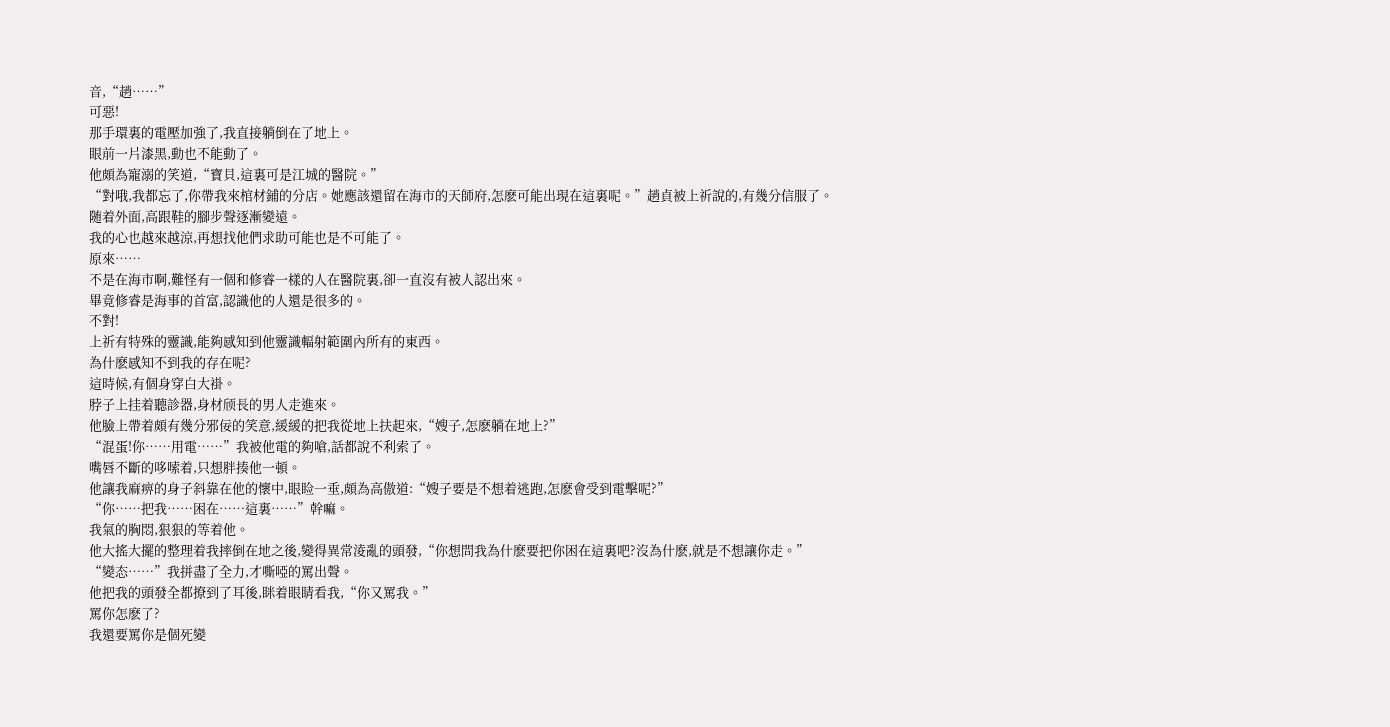音,“趙……”
可惡!
那手環裏的電壓加強了,我直接躺倒在了地上。
眼前一片漆黑,動也不能動了。
他頗為寵溺的笑道,“寶貝,這裏可是江城的醫院。”
“對哦,我都忘了,你帶我來棺材鋪的分店。她應該還留在海市的天師府,怎麽可能出現在這裏呢。”趙貞被上祈說的,有幾分信服了。
随着外面,高跟鞋的腳步聲逐漸變遠。
我的心也越來越涼,再想找他們求助可能也是不可能了。
原來……
不是在海市啊,難怪有一個和修睿一樣的人在醫院裏,卻一直沒有被人認出來。
畢竟修睿是海事的首富,認識他的人還是很多的。
不對!
上祈有特殊的靈識,能夠感知到他靈識輻射範圍內所有的東西。
為什麽感知不到我的存在呢?
這時候,有個身穿白大褂。
脖子上挂着聽診器,身材颀長的男人走進來。
他臉上帶着頗有幾分邪佞的笑意,緩緩的把我從地上扶起來,“嫂子,怎麽躺在地上?”
“混蛋!你……用電……”我被他電的夠嗆,話都說不利索了。
嘴唇不斷的哆嗦着,只想胖揍他一頓。
他讓我麻痹的身子斜靠在他的懷中,眼睑一垂,頗為高傲道:“嫂子要是不想着逃跑,怎麽會受到電擊呢?”
“你……把我……困在……這裏……”幹嘛。
我氣的胸悶,狠狠的等着他。
他大搖大擺的整理着我摔倒在地之後,變得異常淩亂的頭發,“你想問我為什麽要把你困在這裏吧?沒為什麽,就是不想讓你走。”
“變态……”我拼盡了全力,才嘶啞的罵出聲。
他把我的頭發全都撩到了耳後,眯着眼睛看我,“你又罵我。”
罵你怎麽了?
我還要罵你是個死變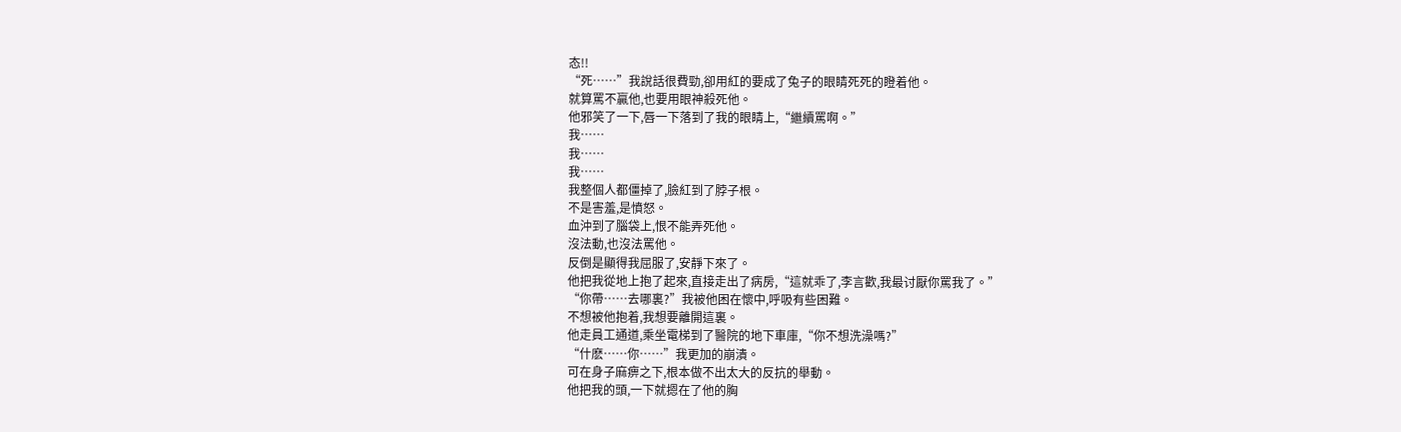态!!
“死……”我說話很費勁,卻用紅的要成了兔子的眼睛死死的瞪着他。
就算罵不贏他,也要用眼神殺死他。
他邪笑了一下,唇一下落到了我的眼睛上,“繼續罵啊。”
我……
我……
我……
我整個人都僵掉了,臉紅到了脖子根。
不是害羞,是憤怒。
血沖到了腦袋上,恨不能弄死他。
沒法動,也沒法罵他。
反倒是顯得我屈服了,安靜下來了。
他把我從地上抱了起來,直接走出了病房,“這就乖了,李言歡,我最讨厭你罵我了。”
“你帶……去哪裏?”我被他困在懷中,呼吸有些困難。
不想被他抱着,我想要離開這裏。
他走員工通道,乘坐電梯到了醫院的地下車庫,“你不想洗澡嗎?”
“什麽……你……”我更加的崩潰。
可在身子麻痹之下,根本做不出太大的反抗的舉動。
他把我的頭,一下就摁在了他的胸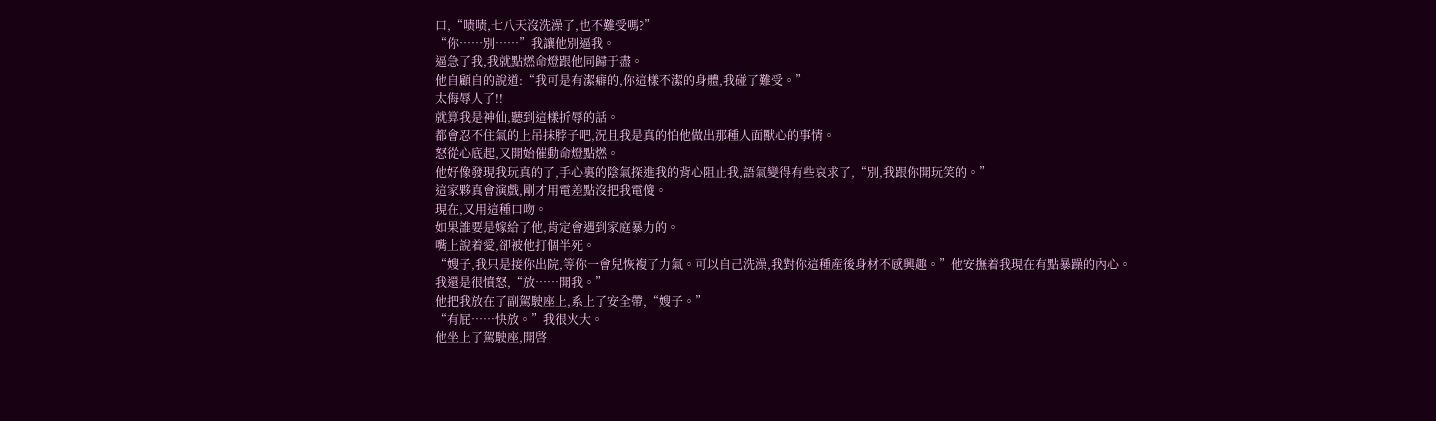口,“啧啧,七八天沒洗澡了,也不難受嗎?”
“你……別……”我讓他別逼我。
逼急了我,我就點燃命燈跟他同歸于盡。
他自顧自的說道:“我可是有潔癖的,你這樣不潔的身體,我碰了難受。”
太侮辱人了!!
就算我是神仙,聽到這樣折辱的話。
都會忍不住氣的上吊抹脖子吧,況且我是真的怕他做出那種人面獸心的事情。
怒從心底起,又開始催動命燈點燃。
他好像發現我玩真的了,手心裏的陰氣探進我的背心阻止我,語氣變得有些哀求了,“別,我跟你開玩笑的。”
這家夥真會演戲,剛才用電差點沒把我電傻。
現在,又用這種口吻。
如果誰要是嫁給了他,肯定會遇到家庭暴力的。
嘴上說着愛,卻被他打個半死。
“嫂子,我只是接你出院,等你一會兒恢複了力氣。可以自己洗澡,我對你這種産後身材不感興趣。”他安撫着我現在有點暴躁的內心。
我還是很憤怒,“放……開我。”
他把我放在了副駕駛座上,系上了安全帶,“嫂子。”
“有屁……快放。”我很火大。
他坐上了駕駛座,開啓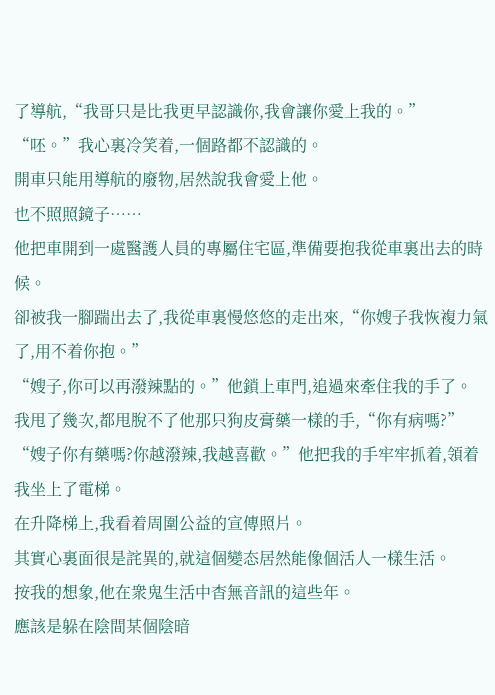了導航,“我哥只是比我更早認識你,我會讓你愛上我的。”
“呸。”我心裏冷笑着,一個路都不認識的。
開車只能用導航的廢物,居然說我會愛上他。
也不照照鏡子……
他把車開到一處醫護人員的專屬住宅區,準備要抱我從車裏出去的時候。
卻被我一腳踹出去了,我從車裏慢悠悠的走出來,“你嫂子我恢複力氣了,用不着你抱。”
“嫂子,你可以再潑辣點的。”他鎖上車門,追過來牽住我的手了。
我甩了幾次,都甩脫不了他那只狗皮膏藥一樣的手,“你有病嗎?”
“嫂子你有藥嗎?你越潑辣,我越喜歡。”他把我的手牢牢抓着,領着我坐上了電梯。
在升降梯上,我看着周圍公益的宣傳照片。
其實心裏面很是詫異的,就這個變态居然能像個活人一樣生活。
按我的想象,他在衆鬼生活中杳無音訊的這些年。
應該是躲在陰間某個陰暗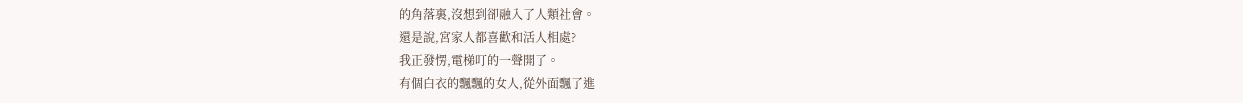的角落裏,沒想到卻融入了人類社會。
還是說,宮家人都喜歡和活人相處?
我正發愣,電梯叮的一聲開了。
有個白衣的飄飄的女人,從外面飄了進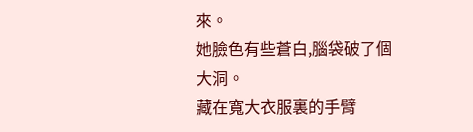來。
她臉色有些蒼白,腦袋破了個大洞。
藏在寬大衣服裏的手臂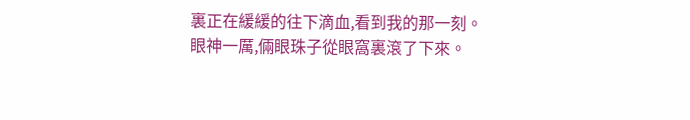裏正在緩緩的往下滴血,看到我的那一刻。
眼神一厲,倆眼珠子從眼窩裏滾了下來。